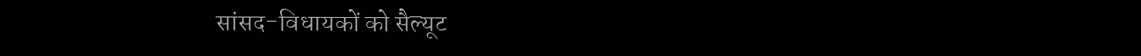सांसद-विधायकों को सैल्यूट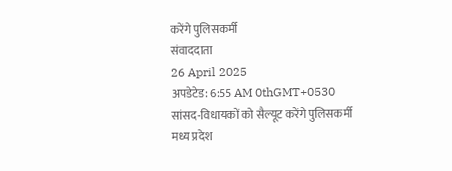करेंगे पुलिसकर्मी
संवाददाता
26 April 2025
अपडेटेड: 6:55 AM 0thGMT+0530
सांसद-विधायकों को सैल्यूट करेंगे पुलिसकर्मी
मध्य प्रदेश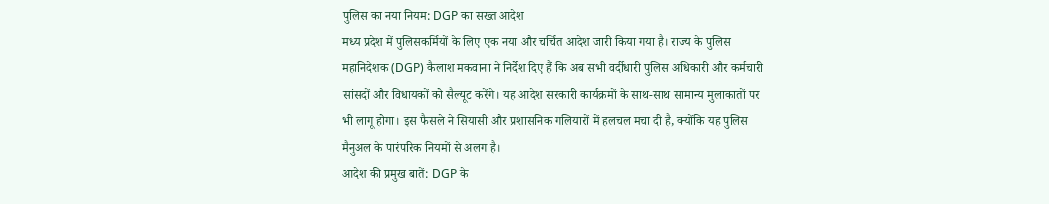पुलिस का नया नियम: DGP का सख्त आदेश
मध्य प्रदेश में पुलिसकर्मियों के लिए एक नया और चर्चित आदेश जारी किया गया है। राज्य के पुलिस महानिदेशक (DGP) कैलाश मकवाना ने निर्देश दिए हैं कि अब सभी वर्दीधारी पुलिस अधिकारी और कर्मचारी सांसदों और विधायकों को सैल्यूट करेंगे। यह आदेश सरकारी कार्यक्रमों के साथ-साथ सामान्य मुलाकातों पर भी लागू होगा। इस फैसले ने सियासी और प्रशासनिक गलियारों में हलचल मचा दी है, क्योंकि यह पुलिस मैनुअल के पारंपरिक नियमों से अलग है।
आदेश की प्रमुख बातें: DGP के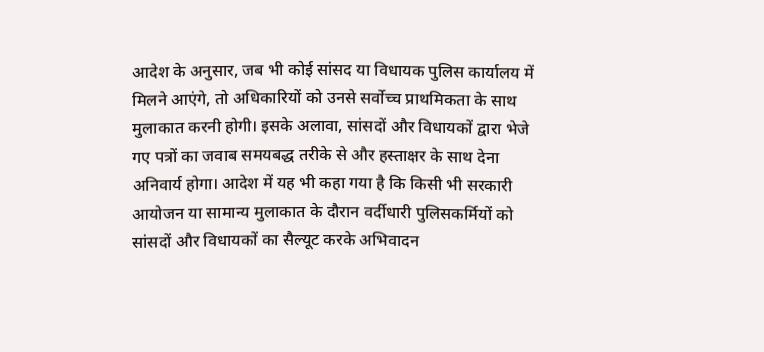आदेश के अनुसार, जब भी कोई सांसद या विधायक पुलिस कार्यालय में मिलने आएंगे, तो अधिकारियों को उनसे सर्वोच्च प्राथमिकता के साथ मुलाकात करनी होगी। इसके अलावा, सांसदों और विधायकों द्वारा भेजे गए पत्रों का जवाब समयबद्ध तरीके से और हस्ताक्षर के साथ देना अनिवार्य होगा। आदेश में यह भी कहा गया है कि किसी भी सरकारी आयोजन या सामान्य मुलाकात के दौरान वर्दीधारी पुलिसकर्मियों को सांसदों और विधायकों का सैल्यूट करके अभिवादन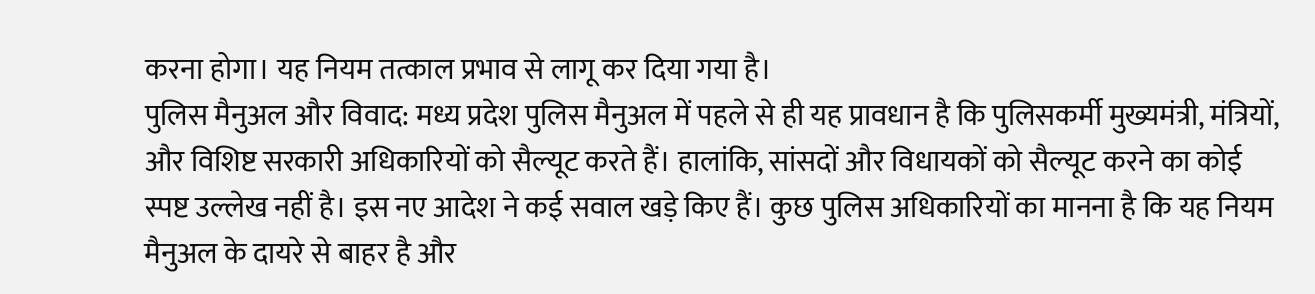करना होगा। यह नियम तत्काल प्रभाव से लागू कर दिया गया है।
पुलिस मैनुअल और विवाद: मध्य प्रदेश पुलिस मैनुअल में पहले से ही यह प्रावधान है कि पुलिसकर्मी मुख्यमंत्री, मंत्रियों, और विशिष्ट सरकारी अधिकारियों को सैल्यूट करते हैं। हालांकि, सांसदों और विधायकों को सैल्यूट करने का कोई स्पष्ट उल्लेख नहीं है। इस नए आदेश ने कई सवाल खड़े किए हैं। कुछ पुलिस अधिकारियों का मानना है कि यह नियम मैनुअल के दायरे से बाहर है और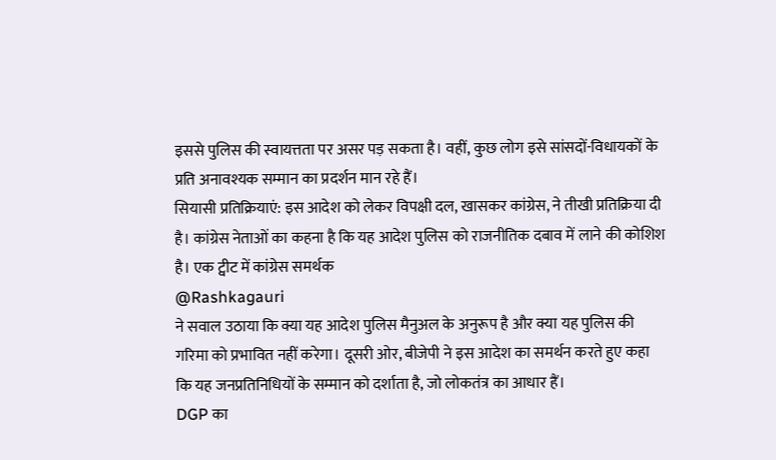इससे पुलिस की स्वायत्तता पर असर पड़ सकता है। वहीं, कुछ लोग इसे सांसदों-विधायकों के प्रति अनावश्यक सम्मान का प्रदर्शन मान रहे हैं।
सियासी प्रतिक्रियाएं: इस आदेश को लेकर विपक्षी दल, खासकर कांग्रेस, ने तीखी प्रतिक्रिया दी है। कांग्रेस नेताओं का कहना है कि यह आदेश पुलिस को राजनीतिक दबाव में लाने की कोशिश है। एक ट्वीट में कांग्रेस समर्थक
@Rashkagauri
ने सवाल उठाया कि क्या यह आदेश पुलिस मैनुअल के अनुरूप है और क्या यह पुलिस की गरिमा को प्रभावित नहीं करेगा। दूसरी ओर, बीजेपी ने इस आदेश का समर्थन करते हुए कहा कि यह जनप्रतिनिधियों के सम्मान को दर्शाता है, जो लोकतंत्र का आधार हैं।
DGP का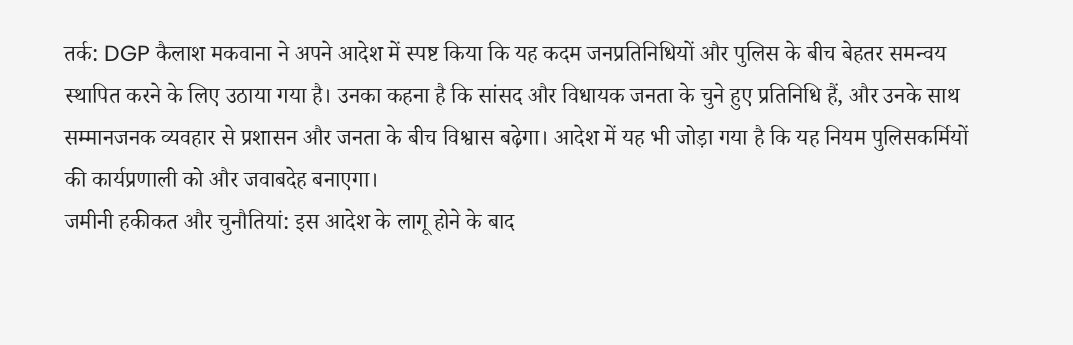तर्क: DGP कैलाश मकवाना ने अपने आदेश में स्पष्ट किया कि यह कदम जनप्रतिनिधियों और पुलिस के बीच बेहतर समन्वय स्थापित करने के लिए उठाया गया है। उनका कहना है कि सांसद और विधायक जनता के चुने हुए प्रतिनिधि हैं, और उनके साथ सम्मानजनक व्यवहार से प्रशासन और जनता के बीच विश्वास बढ़ेगा। आदेश में यह भी जोड़ा गया है कि यह नियम पुलिसकर्मियों की कार्यप्रणाली को और जवाबदेह बनाएगा।
जमीनी हकीकत और चुनौतियां: इस आदेश के लागू होने के बाद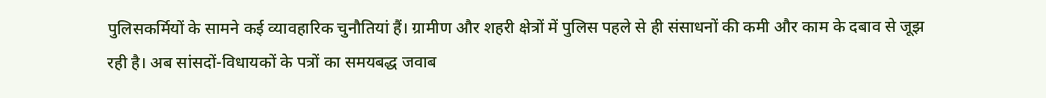पुलिसकर्मियों के सामने कई व्यावहारिक चुनौतियां हैं। ग्रामीण और शहरी क्षेत्रों में पुलिस पहले से ही संसाधनों की कमी और काम के दबाव से जूझ रही है। अब सांसदों-विधायकों के पत्रों का समयबद्ध जवाब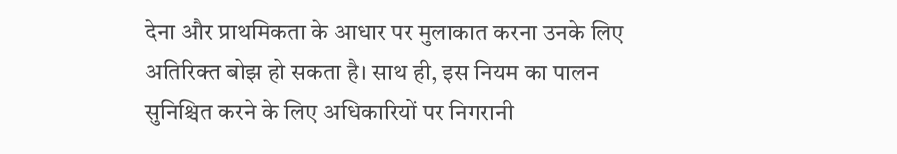देना और प्राथमिकता के आधार पर मुलाकात करना उनके लिए अतिरिक्त बोझ हो सकता है। साथ ही, इस नियम का पालन सुनिश्चित करने के लिए अधिकारियों पर निगरानी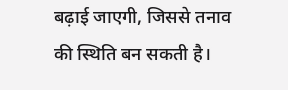बढ़ाई जाएगी, जिससे तनाव की स्थिति बन सकती है।